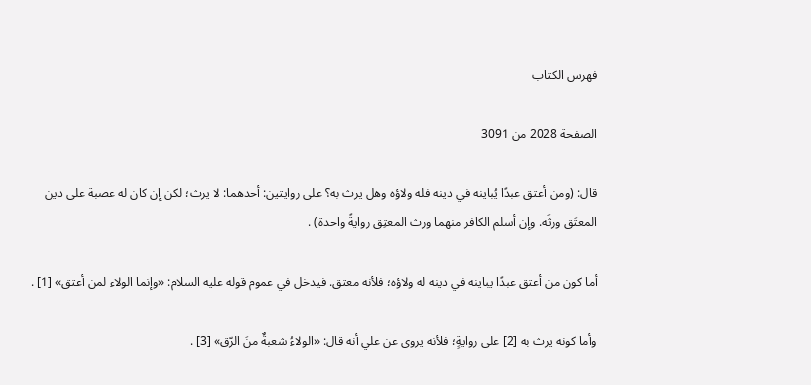فهرس الكتاب

الصفحة 2028 من 3091

قال: (ومن أعتق عبدًا يُباينه في دينه فله ولاؤه وهل يرث به؟ على روايتين: أحدهما: لا يرث؛ لكن إن كان له عصبة على دين المعتَق ورثَه. وإن أسلم الكافر منهما ورث المعتِق روايةً واحدة) .

أما كون من أعتق عبدًا يباينه في دينه له ولاؤه؛ فلأنه معتق. فيدخل في عموم قوله عليه السلام: «وإنما الولاء لمن أعتق» [1] .

وأما كونه يرث به [2] على روايةٍ؛ فلأنه يروى عن علي أنه قال: «الولاءُ شعبةٌ منَ الرّق» [3] .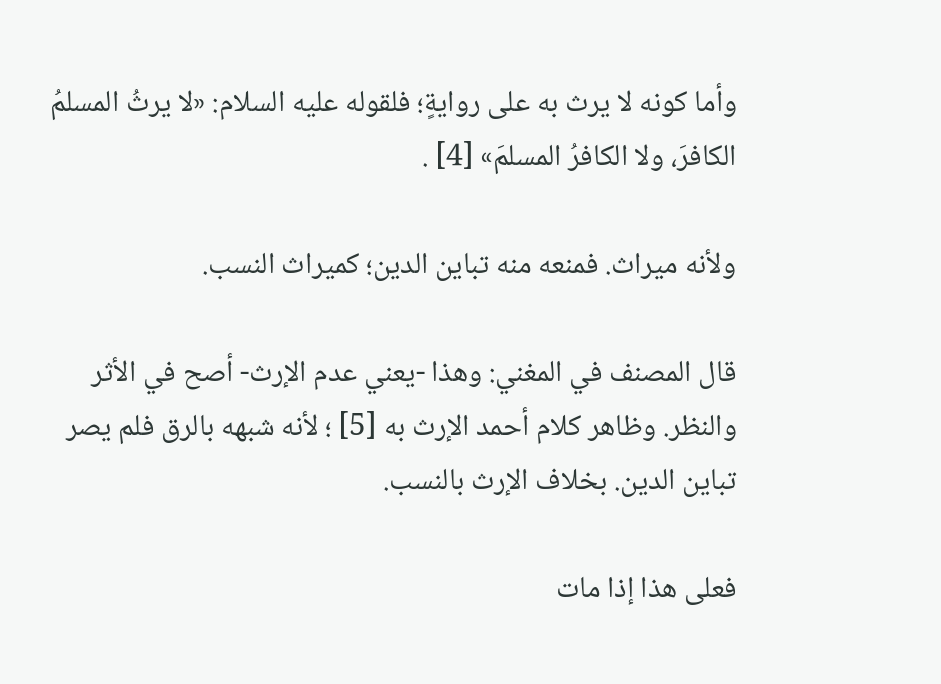وأما كونه لا يرث به على روايةٍ؛ فلقوله عليه السلام: «لا يرثُ المسلمُ الكافرَ، ولا الكافرُ المسلمَ» [4] .

ولأنه ميراث. فمنعه منه تباين الدين؛ كميراث النسب.

قال المصنف في المغني: وهذا -يعني عدم الإرث- أصح في الأثر والنظر. وظاهر كلام أحمد الإرث به [5] ؛ لأنه شبهه بالرق فلم يصر تباين الدين. بخلاف الإرث بالنسب.

فعلى هذا إذا مات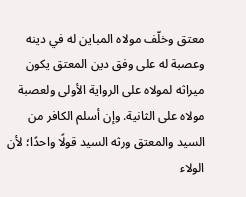معتق وخلّف مولاه المباين له في دينه وعصبة له على وفق دين المعتق يكون ميراثه لمولاه على الرواية الأولى ولعصبة مولاه على الثانية. وإن أسلم الكافر من السيد والمعتق ورثه السيد قولًا واحدًا؛ لأن الولاء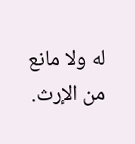له ولا مانع من الإرث.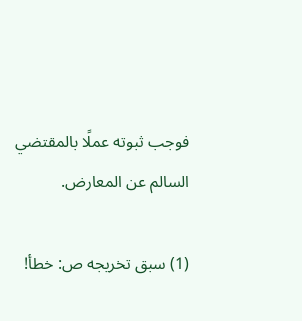فوجب ثبوته عملًا بالمقتضي السالم عن المعارض.

(1) سبق تخريجه ص: خطأ!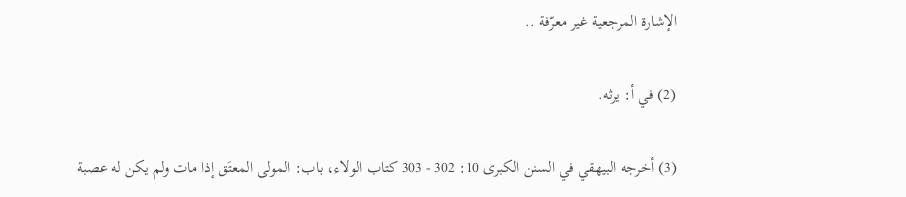الإشارة المرجعية غير معرّفة ..

(2) في أ: يرثه.

(3) أخرجه البيهقي في السنن الكبرى 10: 302 - 303 كتاب الولاء، باب: المولى المعتَق إذا مات ولم يكن له عصبة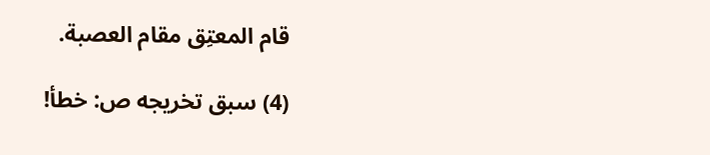قام المعتِق مقام العصبة.

(4) سبق تخريجه ص: خطأ!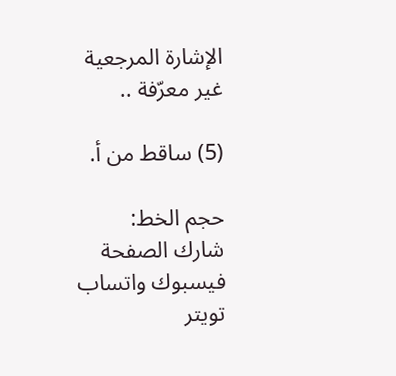الإشارة المرجعية غير معرّفة ..

(5) ساقط من أ.

حجم الخط:
شارك الصفحة
فيسبوك واتساب تويتر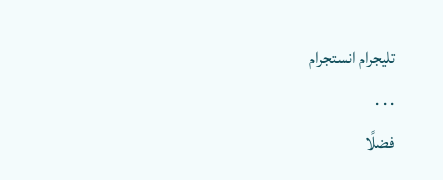تليجرام انستجرام
. . .
فضلًا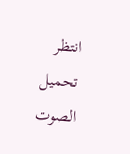انتظر تحميل الصوت